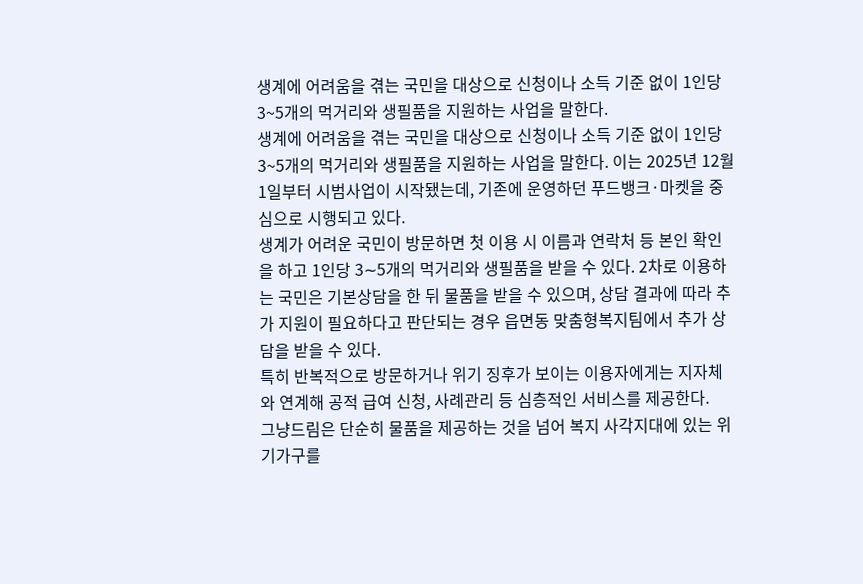생계에 어려움을 겪는 국민을 대상으로 신청이나 소득 기준 없이 1인당 3~5개의 먹거리와 생필품을 지원하는 사업을 말한다.
생계에 어려움을 겪는 국민을 대상으로 신청이나 소득 기준 없이 1인당 3~5개의 먹거리와 생필품을 지원하는 사업을 말한다. 이는 2025년 12월 1일부터 시범사업이 시작됐는데, 기존에 운영하던 푸드뱅크·마켓을 중심으로 시행되고 있다.
생계가 어려운 국민이 방문하면 첫 이용 시 이름과 연락처 등 본인 확인을 하고 1인당 3∼5개의 먹거리와 생필품을 받을 수 있다. 2차로 이용하는 국민은 기본상담을 한 뒤 물품을 받을 수 있으며, 상담 결과에 따라 추가 지원이 필요하다고 판단되는 경우 읍면동 맞춤형복지팀에서 추가 상담을 받을 수 있다.
특히 반복적으로 방문하거나 위기 징후가 보이는 이용자에게는 지자체와 연계해 공적 급여 신청, 사례관리 등 심층적인 서비스를 제공한다.
그냥드림은 단순히 물품을 제공하는 것을 넘어 복지 사각지대에 있는 위기가구를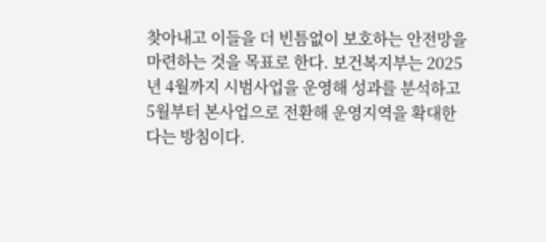찾아내고 이들을 더 빈틈없이 보호하는 안전망을 마련하는 것을 목표로 한다. 보건복지부는 2025년 4월까지 시범사업을 운영해 성과를 분석하고 5월부터 본사업으로 전환해 운영지역을 확대한다는 방침이다.